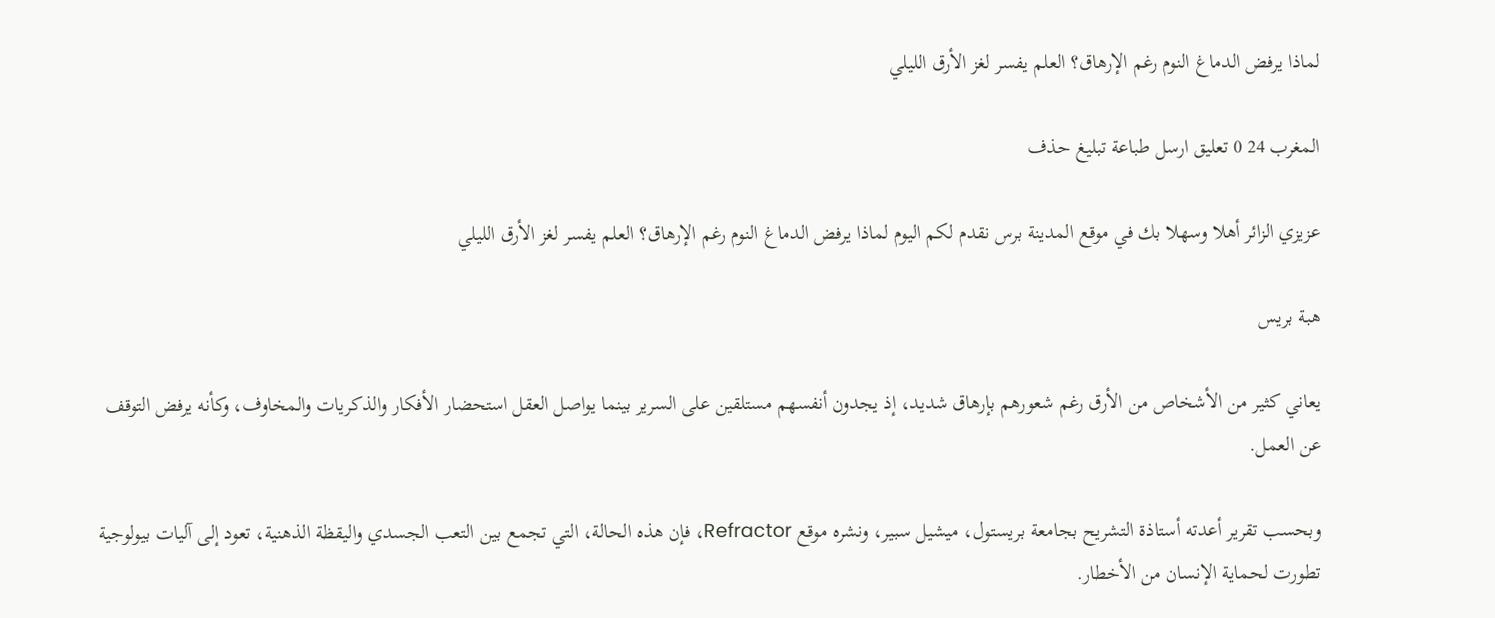لماذا يرفض الدماغ النوم رغم الإرهاق؟ العلم يفسر لغز الأرق الليلي

المغرب 24 0 تعليق ارسل طباعة تبليغ حذف

عزيزي الزائر أهلا وسهلا بك في موقع المدينة برس نقدم لكم اليوم لماذا يرفض الدماغ النوم رغم الإرهاق؟ العلم يفسر لغز الأرق الليلي

هبة بريس

يعاني كثير من الأشخاص من الأرق رغم شعورهم بإرهاق شديد، إذ يجدون أنفسهم مستلقين على السرير بينما يواصل العقل استحضار الأفكار والذكريات والمخاوف، وكأنه يرفض التوقف عن العمل.

وبحسب تقرير أعدته أستاذة التشريح بجامعة بريستول، ميشيل سبير، ونشره موقع Refractor، فإن هذه الحالة، التي تجمع بين التعب الجسدي واليقظة الذهنية، تعود إلى آليات بيولوجية تطورت لحماية الإنسان من الأخطار.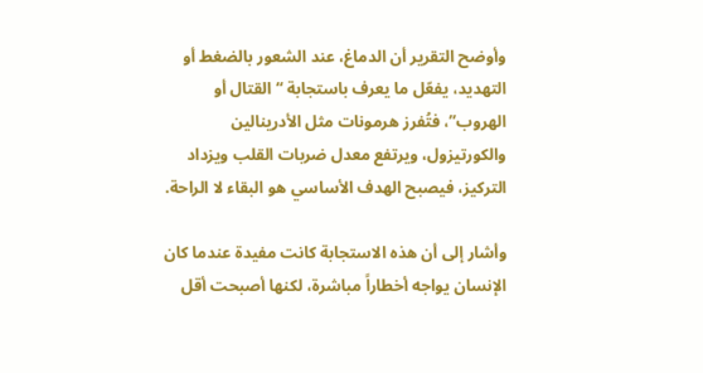وأوضح التقرير أن الدماغ، عند الشعور بالضغط أو التهديد، يفعّل ما يعرف باستجابة “القتال أو الهروب”، فتُفرز هرمونات مثل الأدرينالين والكورتيزول، ويرتفع معدل ضربات القلب ويزداد التركيز، فيصبح الهدف الأساسي هو البقاء لا الراحة.

وأشار إلى أن هذه الاستجابة كانت مفيدة عندما كان الإنسان يواجه أخطاراً مباشرة، لكنها أصبحت أقل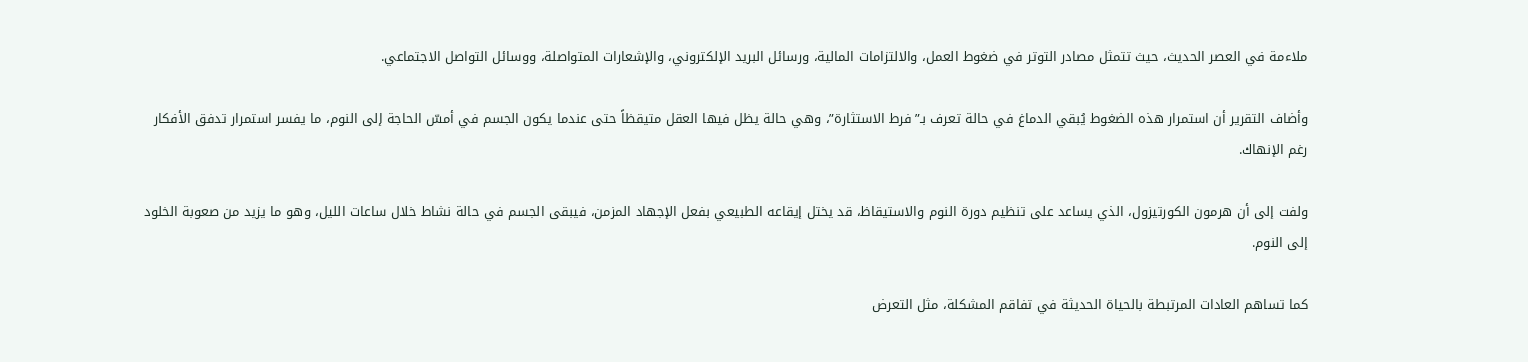ملاءمة في العصر الحديث، حيث تتمثل مصادر التوتر في ضغوط العمل، والالتزامات المالية، ورسائل البريد الإلكتروني، والإشعارات المتواصلة، ووسائل التواصل الاجتماعي.

وأضاف التقرير أن استمرار هذه الضغوط يُبقي الدماغ في حالة تعرف بـ”فرط الاستثارة”، وهي حالة يظل فيها العقل متيقظاً حتى عندما يكون الجسم في أمسّ الحاجة إلى النوم، ما يفسر استمرار تدفق الأفكار رغم الإنهاك.

ولفت إلى أن هرمون الكورتيزول، الذي يساعد على تنظيم دورة النوم والاستيقاظ، قد يختل إيقاعه الطبيعي بفعل الإجهاد المزمن، فيبقى الجسم في حالة نشاط خلال ساعات الليل، وهو ما يزيد من صعوبة الخلود إلى النوم.

كما تساهم العادات المرتبطة بالحياة الحديثة في تفاقم المشكلة، مثل التعرض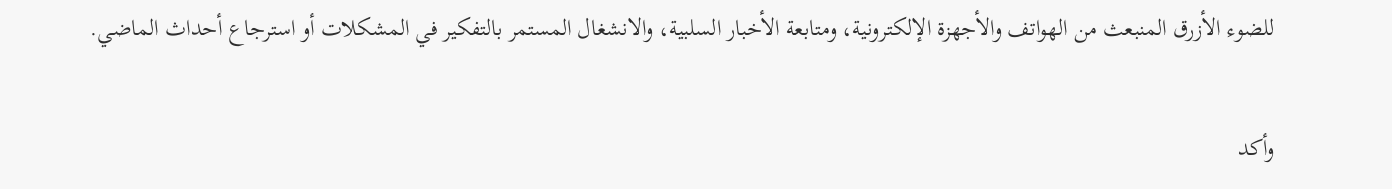للضوء الأزرق المنبعث من الهواتف والأجهزة الإلكترونية، ومتابعة الأخبار السلبية، والانشغال المستمر بالتفكير في المشكلات أو استرجاع أحداث الماضي.

وأكد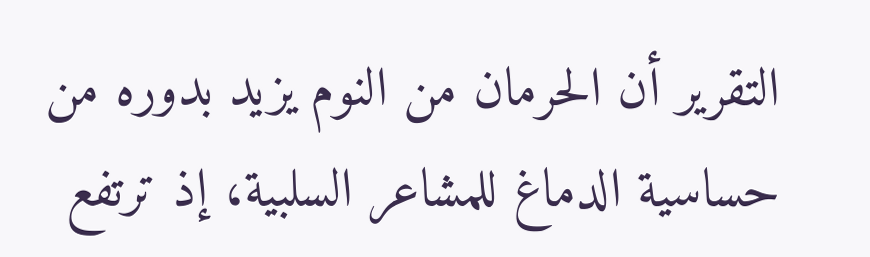التقرير أن الحرمان من النوم يزيد بدوره من حساسية الدماغ للمشاعر السلبية، إذ ترتفع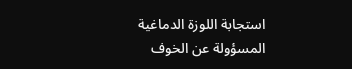استجابة اللوزة الدماغية المسؤولة عن الخوف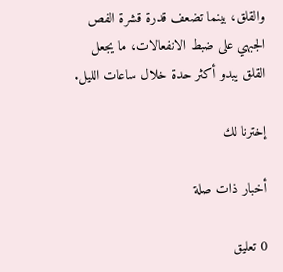والقلق، بينما تضعف قدرة قشرة الفص الجبهي على ضبط الانفعالات، ما يجعل القلق يبدو أكثر حدة خلال ساعات الليل.

إخترنا لك

أخبار ذات صلة

0 تعليق